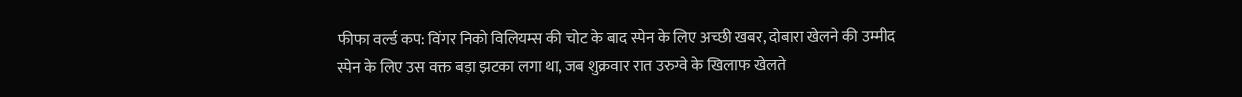फीफा वर्ल्ड कप: विंगर निको विलियम्स की चोट के बाद स्पेन के लिए अच्छी खबर, दोबारा खेलने की उम्मीद
स्पेन के लिए उस वक्त बड़ा झटका लगा था, जब शुक्रवार रात उरुग्वे के खिलाफ खेलते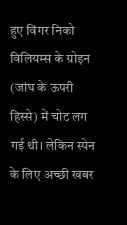हुए विंगर निको विलियम्स के ग्रोइन (जांघ के ऊपरी हिस्से) में चोट लग गई थी। लेकिन स्पेन के लिए अच्छी खबर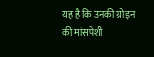यह है कि उनकी ग्रोइन की मांसपेशी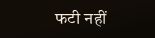फटी नहीं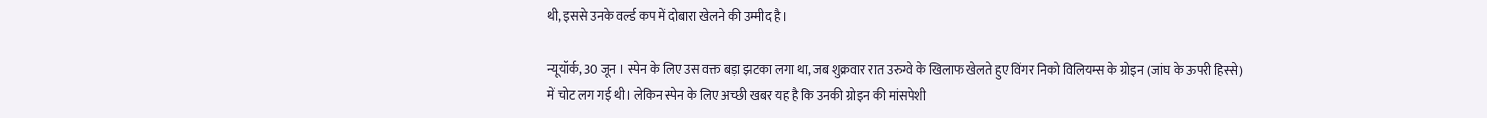थी, इससे उनके वर्ल्ड कप में दोबारा खेलने की उम्मीद है।

न्यूयॉर्क, 30 जून । स्पेन के लिए उस वक्त बड़ा झटका लगा था, जब शुक्रवार रात उरुग्वे के खिलाफ खेलते हुए विंगर निको विलियम्स के ग्रोइन (जांघ के ऊपरी हिस्से) में चोट लग गई थी। लेकिन स्पेन के लिए अच्छी खबर यह है कि उनकी ग्रोइन की मांसपेशी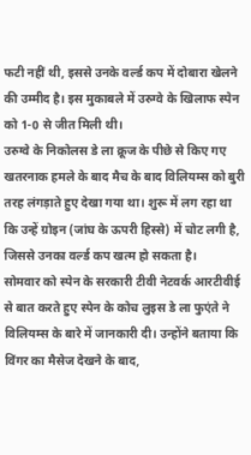फटी नहीं थी, इससे उनके वर्ल्ड कप में दोबारा खेलने की उम्मीद है। इस मुकाबले में उरुग्वे के खिलाफ स्पेन को 1-0 से जीत मिली थी।
उरुग्वे के निकोलस डे ला क्रूज के पीछे से किए गए खतरनाक हमले के बाद मैच के बाद विलियम्स को बुरी तरह लंगड़ाते हुए देखा गया था। शुरू में लग रहा था कि उन्हें ग्रोइन (जांघ के ऊपरी हिस्से) में चोट लगी है, जिससे उनका वर्ल्ड कप खत्म हो सकता है।
सोमवार को स्पेन के सरकारी टीवी नेटवर्क आरटीवीई से बात करते हुए स्पेन के कोच लुइस डे ला फुएंते ने विलियम्स के बारे में जानकारी दी। उन्होंने बताया कि विंगर का मैसेज देखने के बाद,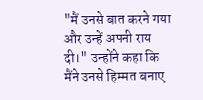"मैं उनसे बात करने गया और उन्हें अपनी राय दी।" उन्होंने कहा कि मैंने उनसे हिम्मत बनाए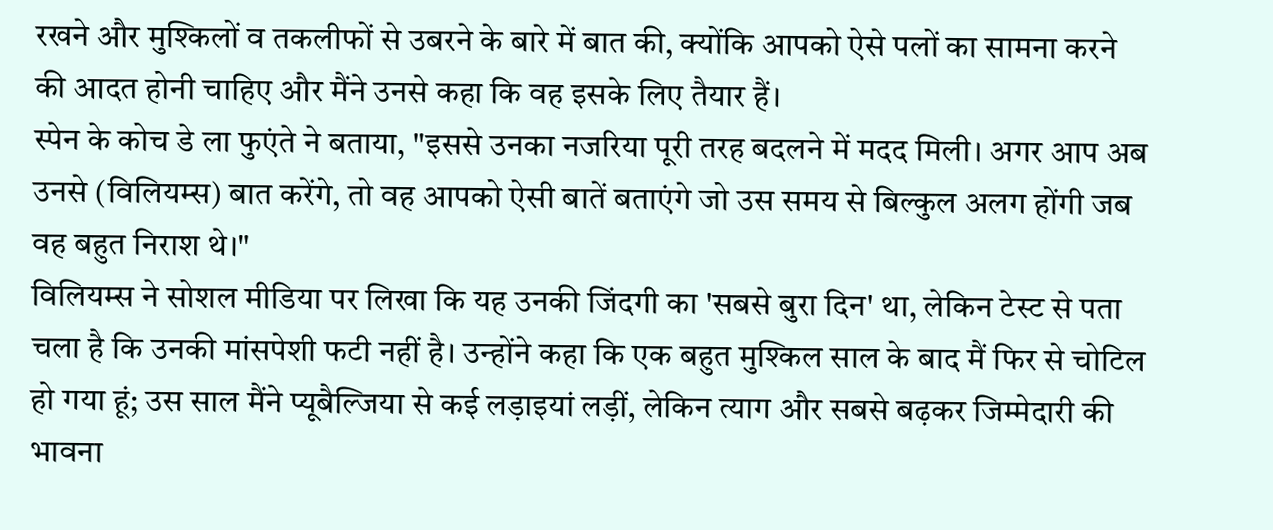रखने और मुश्किलों व तकलीफों से उबरने के बारे में बात की, क्योंकि आपको ऐसे पलों का सामना करने की आदत होनी चाहिए और मैंने उनसे कहा कि वह इसके लिए तैयार हैं।
स्पेन के कोच डे ला फुएंते ने बताया, "इससे उनका नजरिया पूरी तरह बदलने में मदद मिली। अगर आप अब उनसे (विलियम्स) बात करेंगे, तो वह आपको ऐसी बातें बताएंगे जो उस समय से बिल्कुल अलग होंगी जब वह बहुत निराश थे।"
विलियम्स ने सोशल मीडिया पर लिखा कि यह उनकी जिंदगी का 'सबसे बुरा दिन' था, लेकिन टेस्ट से पता चला है कि उनकी मांसपेशी फटी नहीं है। उन्होंने कहा कि एक बहुत मुश्किल साल के बाद मैं फिर से चोटिल हो गया हूं; उस साल मैंने प्यूबैल्जिया से कई लड़ाइयां लड़ीं, लेकिन त्याग और सबसे बढ़कर जिम्मेदारी की भावना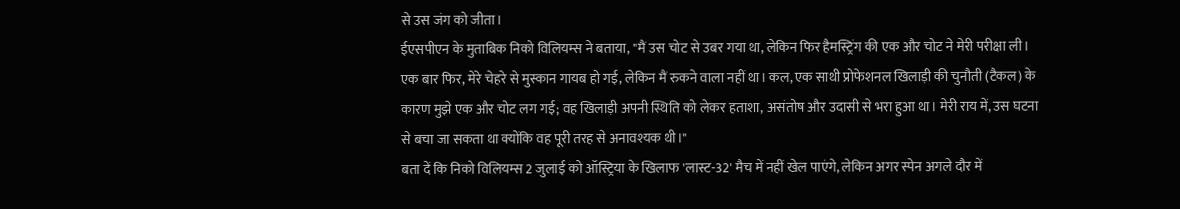से उस जंग को जीता।
ईएसपीएन के मुताबिक निको विलियम्स ने बताया, "मैं उस चोट से उबर गया था, लेकिन फिर हैमस्ट्रिंग की एक और चोट ने मेरी परीक्षा ली। एक बार फिर, मेरे चेहरे से मुस्कान गायब हो गई, लेकिन मैं रुकने वाला नहीं था। कल, एक साथी प्रोफेशनल खिलाड़ी की चुनौती (टैकल) के कारण मुझे एक और चोट लग गई; वह खिलाड़ी अपनी स्थिति को लेकर हताशा, असंतोष और उदासी से भरा हुआ था। मेरी राय में, उस घटना से बचा जा सकता था क्योंकि वह पूरी तरह से अनावश्यक थी।"
बता दें कि निको विलियम्स 2 जुलाई को ऑस्ट्रिया के खिलाफ 'लास्ट-32' मैच में नहीं खेल पाएंगे, लेकिन अगर स्पेन अगले दौर में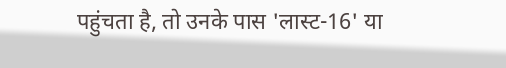पहुंचता है, तो उनके पास 'लास्ट-16' या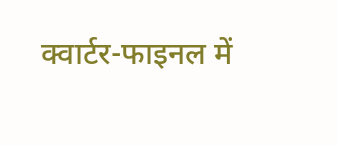क्वार्टर-फाइनल में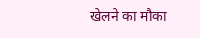खेलने का मौका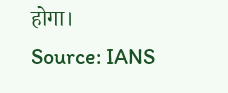होगा।
Source: IANS